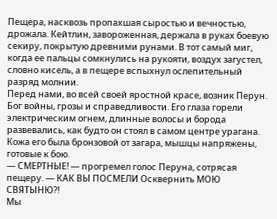Пещера, насквозь пропахшая сыростью и вечностью, дрожала. Кейтлин, завороженная, держала в руках боевую секиру, покрытую древними рунами. В тот самый миг, когда ее пальцы сомкнулись на рукояти, воздух загустел, словно кисель, а в пещере вспыхнул ослепительный разряд молнии.
Перед нами, во всей своей яростной красе, возник Перун. Бог войны, грозы и справедливости. Его глаза горели электрическим огнем, длинные волосы и борода развевались, как будто он стоял в самом центре урагана. Кожа его была бронзовой от загара, мышцы напряжены, готовые к бою.
— СМЕРТНЫЕ! — прогремел голос Перуна, сотрясая пещеру. — КАК ВЫ ПОСМЕЛИ Осквернить МОЮ СВЯТЫНЮ?!
Мы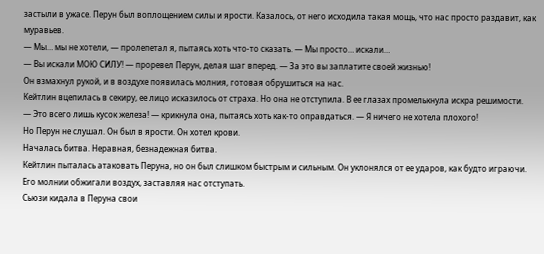застыли в ужасе. Перун был воплощением силы и ярости. Казалось, от него исходила такая мощь, что нас просто раздавит, как муравьев.
— Мы… мы не хотели, — пролепетал я, пытаясь хоть что-то сказать. — Мы просто… искали…
— Вы искали МОЮ СИЛУ! — проревел Перун, делая шаг вперед. — За это вы заплатите своей жизнью!
Он взмахнул рукой, и в воздухе появилась молния, готовая обрушиться на нас.
Кейтлин вцепилась в секиру, ее лицо исказилось от страха. Но она не отступила. В ее глазах промелькнула искра решимости.
— Это всего лишь кусок железа! — крикнула она, пытаясь хоть как-то оправдаться. — Я ничего не хотела плохого!
Но Перун не слушал. Он был в ярости. Он хотел крови.
Началась битва. Неравная, безнадежная битва.
Кейтлин пыталась атаковать Перуна, но он был слишком быстрым и сильным. Он уклонялся от ее ударов, как будто играючи. Его молнии обжигали воздух, заставляя нас отступать.
Сьюзи кидала в Перуна свои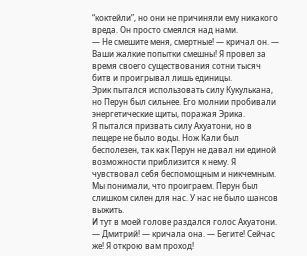“коктейли”, но они не причиняли ему никакого вреда. Он просто смеялся над нами.
— Не смешите меня, смертные! — кричал он. — Ваши жалкие попытки смешны! Я провел за время своего существования сотни тысяч битв и проигрывал лишь единицы.
Эрик пытался использовать силу Кукулькана, но Перун был сильнее. Его молнии пробивали энергетические щиты, поражая Эрика.
Я пытался призвать силу Ахуатони, но в пещере не было воды. Нож Кали был бесполезен, так как Перун не давал ни единой возможности приблизится к нему. Я чувствовал себя беспомощным и никчемным.
Мы понимали, что проиграем. Перун был слишком силен для нас. У нас не было шансов выжить.
И тут в моей голове раздался голос Ахуатони.
— Дмитрий! — кричала она. — Бегите! Сейчас же! Я открою вам проход!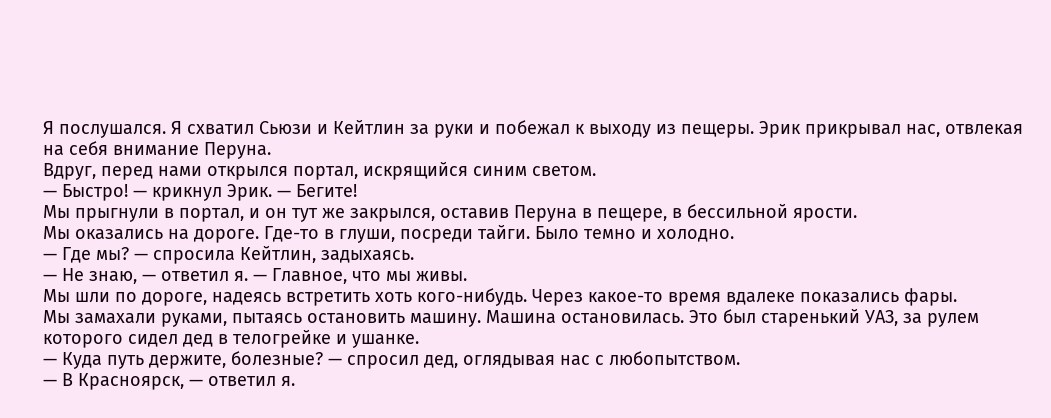Я послушался. Я схватил Сьюзи и Кейтлин за руки и побежал к выходу из пещеры. Эрик прикрывал нас, отвлекая на себя внимание Перуна.
Вдруг, перед нами открылся портал, искрящийся синим светом.
— Быстро! — крикнул Эрик. — Бегите!
Мы прыгнули в портал, и он тут же закрылся, оставив Перуна в пещере, в бессильной ярости.
Мы оказались на дороге. Где-то в глуши, посреди тайги. Было темно и холодно.
— Где мы? — спросила Кейтлин, задыхаясь.
— Не знаю, — ответил я. — Главное, что мы живы.
Мы шли по дороге, надеясь встретить хоть кого-нибудь. Через какое-то время вдалеке показались фары.
Мы замахали руками, пытаясь остановить машину. Машина остановилась. Это был старенький УАЗ, за рулем которого сидел дед в телогрейке и ушанке.
— Куда путь держите, болезные? — спросил дед, оглядывая нас с любопытством.
— В Красноярск, — ответил я.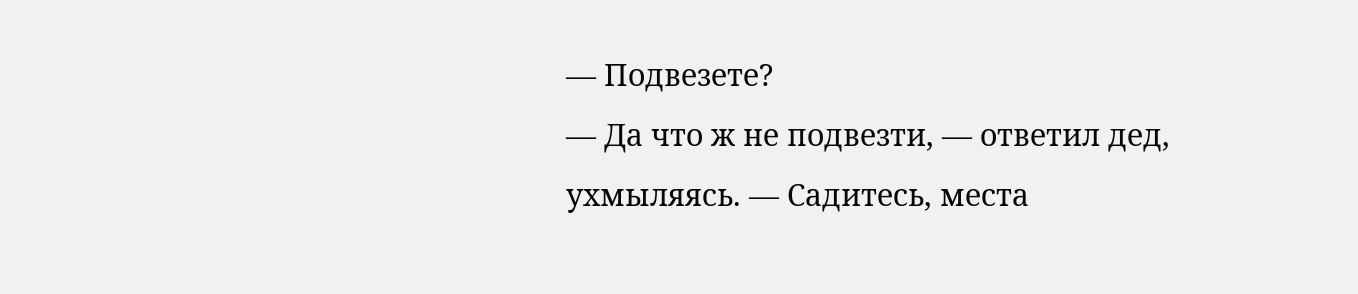— Подвезете?
— Да что ж не подвезти, — ответил дед, ухмыляясь. — Садитесь, места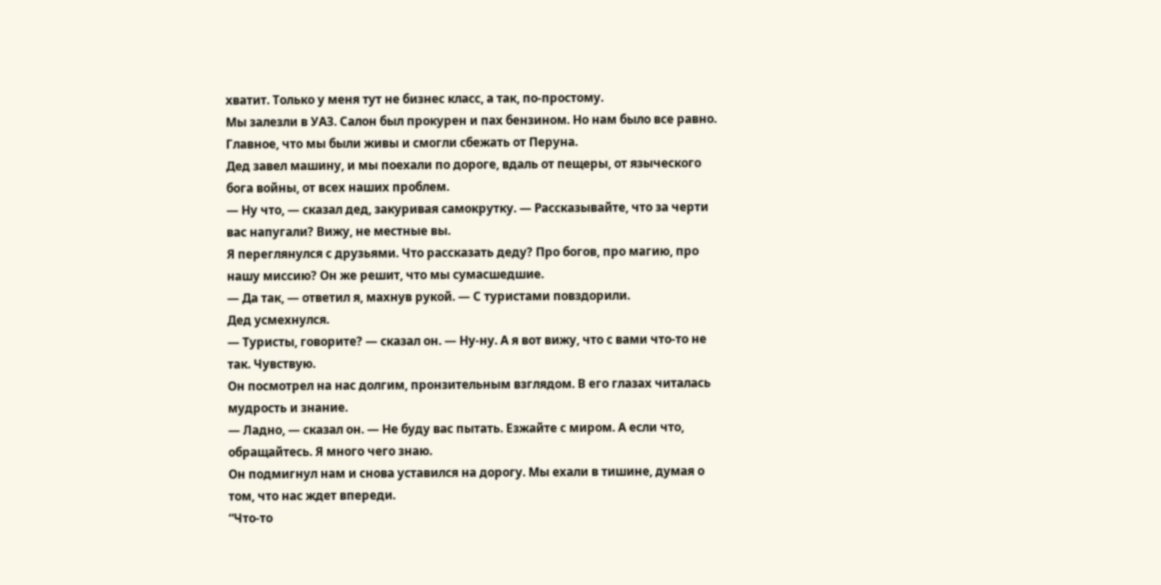хватит. Только у меня тут не бизнес класс, а так, по-простому.
Мы залезли в УАЗ. Салон был прокурен и пах бензином. Но нам было все равно. Главное, что мы были живы и смогли сбежать от Перуна.
Дед завел машину, и мы поехали по дороге, вдаль от пещеры, от языческого бога войны, от всех наших проблем.
— Ну что, — сказал дед, закуривая самокрутку. — Рассказывайте, что за черти вас напугали? Вижу, не местные вы.
Я переглянулся с друзьями. Что рассказать деду? Про богов, про магию, про нашу миссию? Он же решит, что мы сумасшедшие.
— Да так, — ответил я, махнув рукой. — С туристами повздорили.
Дед усмехнулся.
— Туристы, говорите? — сказал он. — Ну-ну. А я вот вижу, что с вами что-то не так. Чувствую.
Он посмотрел на нас долгим, пронзительным взглядом. В его глазах читалась мудрость и знание.
— Ладно, — сказал он. — Не буду вас пытать. Езжайте с миром. А если что, обращайтесь. Я много чего знаю.
Он подмигнул нам и снова уставился на дорогу. Мы ехали в тишине, думая о том, что нас ждет впереди.
“Что-то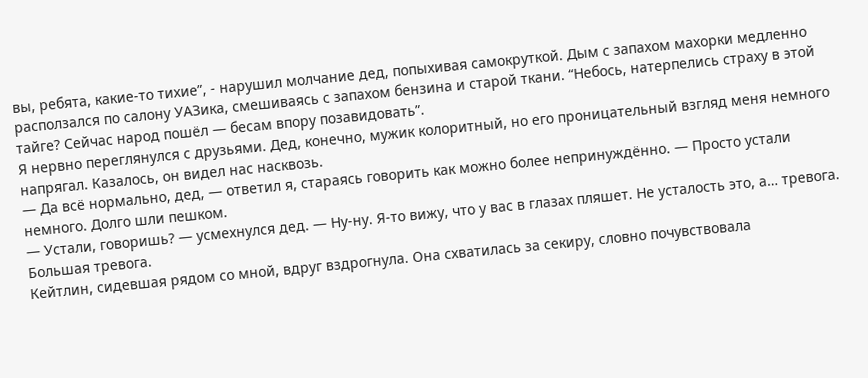вы, ребята, какие-то тихие”, - нарушил молчание дед, попыхивая самокруткой. Дым с запахом махорки медленно расползался по салону УАЗика, смешиваясь с запахом бензина и старой ткани. “Небось, натерпелись страху в этой тайге? Сейчас народ пошёл — бесам впору позавидовать”.
Я нервно переглянулся с друзьями. Дед, конечно, мужик колоритный, но его проницательный взгляд меня немного напрягал. Казалось, он видел нас насквозь.
— Да всё нормально, дед, — ответил я, стараясь говорить как можно более непринуждённо. — Просто устали немного. Долго шли пешком.
— Устали, говоришь? — усмехнулся дед. — Ну-ну. Я-то вижу, что у вас в глазах пляшет. Не усталость это, а… тревога. Большая тревога.
Кейтлин, сидевшая рядом со мной, вдруг вздрогнула. Она схватилась за секиру, словно почувствовала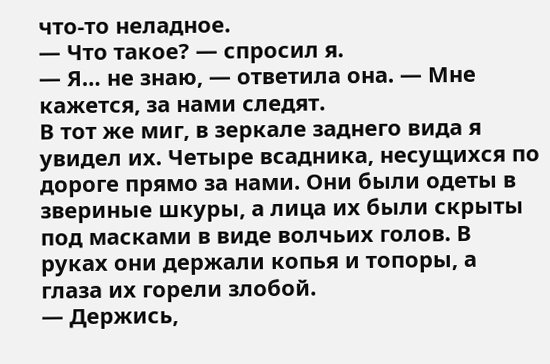что-то неладное.
— Что такое? — спросил я.
— Я… не знаю, — ответила она. — Мне кажется, за нами следят.
В тот же миг, в зеркале заднего вида я увидел их. Четыре всадника, несущихся по дороге прямо за нами. Они были одеты в звериные шкуры, а лица их были скрыты под масками в виде волчьих голов. В руках они держали копья и топоры, а глаза их горели злобой.
— Держись,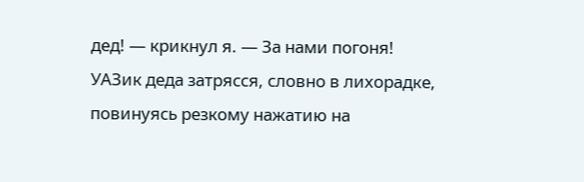дед! — крикнул я. — За нами погоня!
УАЗик деда затрясся, словно в лихорадке, повинуясь резкому нажатию на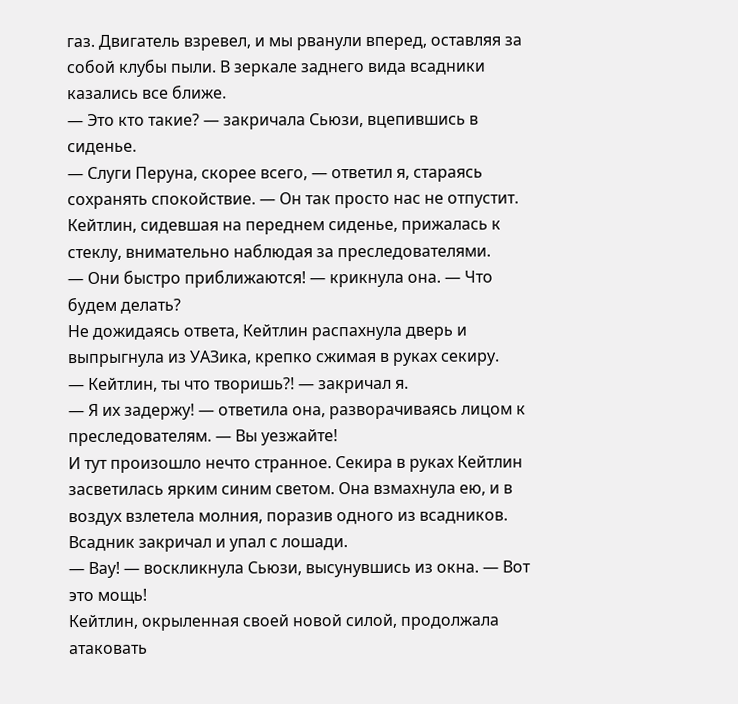газ. Двигатель взревел, и мы рванули вперед, оставляя за собой клубы пыли. В зеркале заднего вида всадники казались все ближе.
— Это кто такие? — закричала Сьюзи, вцепившись в сиденье.
— Слуги Перуна, скорее всего, — ответил я, стараясь сохранять спокойствие. — Он так просто нас не отпустит.
Кейтлин, сидевшая на переднем сиденье, прижалась к стеклу, внимательно наблюдая за преследователями.
— Они быстро приближаются! — крикнула она. — Что будем делать?
Не дожидаясь ответа, Кейтлин распахнула дверь и выпрыгнула из УАЗика, крепко сжимая в руках секиру.
— Кейтлин, ты что творишь?! — закричал я.
— Я их задержу! — ответила она, разворачиваясь лицом к преследователям. — Вы уезжайте!
И тут произошло нечто странное. Секира в руках Кейтлин засветилась ярким синим светом. Она взмахнула ею, и в воздух взлетела молния, поразив одного из всадников. Всадник закричал и упал с лошади.
— Вау! — воскликнула Сьюзи, высунувшись из окна. — Вот это мощь!
Кейтлин, окрыленная своей новой силой, продолжала атаковать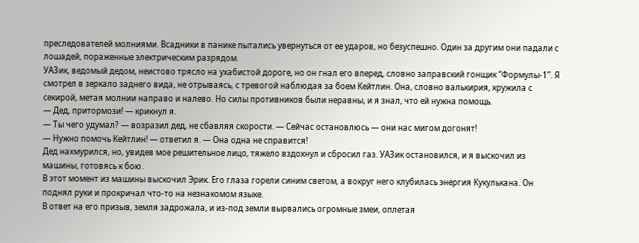преследователей молниями. Всадники в панике пытались увернуться от ее ударов, но безуспешно. Один за другим они падали с лошадей, пораженные электрическим разрядом.
УАЗик, ведомый дедом, неистово трясло на ухабистой дороге, но он гнал его вперед, словно заправский гонщик “Формулы-1”. Я смотрел в зеркало заднего вида, не отрываясь, с тревогой наблюдая за боем Кейтлин. Она, словно валькирия, кружила с секирой, метая молнии направо и налево. Но силы противников были неравны, и я знал, что ей нужна помощь.
— Дед, притормози! — крикнул я.
— Ты чего удумал? — возразил дед, не сбавляя скорости. — Сейчас остановлюсь — они нас мигом догонят!
— Нужно помочь Кейтлин! — ответил я. — Она одна не справится!
Дед нахмурился, но, увидев мое решительное лицо, тяжело вздохнул и сбросил газ. УАЗик остановился, и я выскочил из машины, готовясь к бою.
В этот момент из машины выскочил Эрик. Его глаза горели синим светом, а вокруг него клубилась энергия Кукулькана. Он поднял руки и прокричал что-то на незнакомом языке.
В ответ на его призыв, земля задрожала, и из-под земли вырвались огромные змеи, оплетая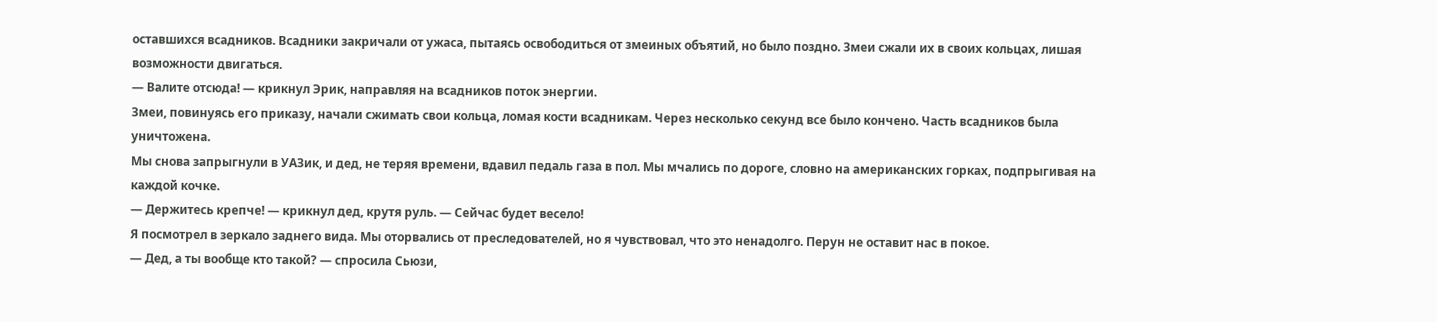оставшихся всадников. Всадники закричали от ужаса, пытаясь освободиться от змеиных объятий, но было поздно. Змеи сжали их в своих кольцах, лишая возможности двигаться.
— Валите отсюда! — крикнул Эрик, направляя на всадников поток энергии.
Змеи, повинуясь его приказу, начали сжимать свои кольца, ломая кости всадникам. Через несколько секунд все было кончено. Часть всадников была уничтожена.
Мы снова запрыгнули в УАЗик, и дед, не теряя времени, вдавил педаль газа в пол. Мы мчались по дороге, словно на американских горках, подпрыгивая на каждой кочке.
— Держитесь крепче! — крикнул дед, крутя руль. — Сейчас будет весело!
Я посмотрел в зеркало заднего вида. Мы оторвались от преследователей, но я чувствовал, что это ненадолго. Перун не оставит нас в покое.
— Дед, а ты вообще кто такой? — спросила Сьюзи,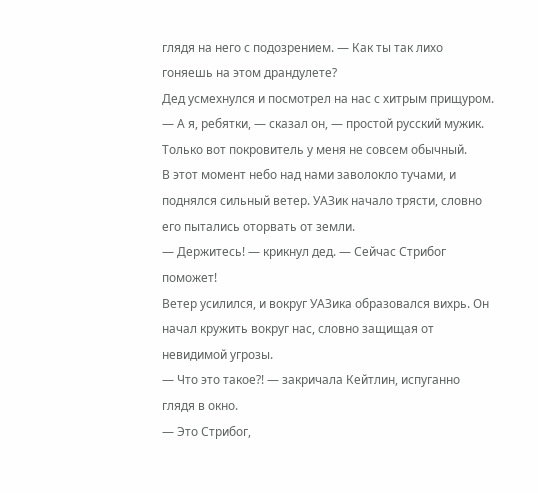глядя на него с подозрением. — Как ты так лихо гоняешь на этом драндулете?
Дед усмехнулся и посмотрел на нас с хитрым прищуром.
— А я, ребятки, — сказал он, — простой русский мужик. Только вот покровитель у меня не совсем обычный.
В этот момент небо над нами заволокло тучами, и поднялся сильный ветер. УАЗик начало трясти, словно его пытались оторвать от земли.
— Держитесь! — крикнул дед. — Сейчас Стрибог поможет!
Ветер усилился, и вокруг УАЗика образовался вихрь. Он начал кружить вокруг нас, словно защищая от невидимой угрозы.
— Что это такое?! — закричала Кейтлин, испуганно глядя в окно.
— Это Стрибог,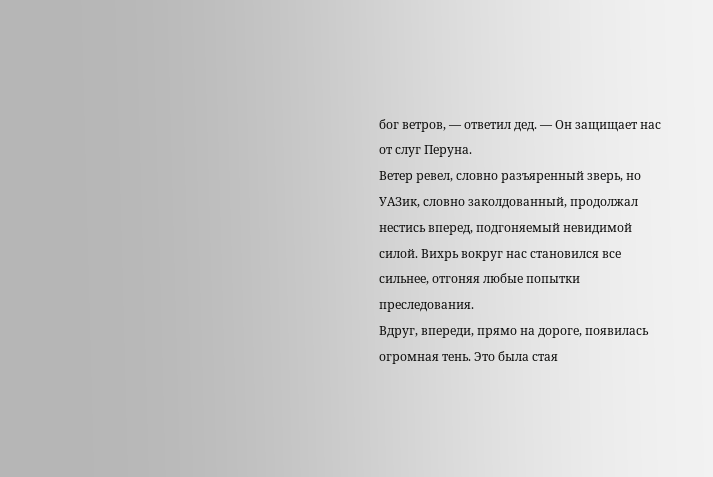бог ветров, — ответил дед. — Он защищает нас от слуг Перуна.
Ветер ревел, словно разъяренный зверь, но УАЗик, словно заколдованный, продолжал нестись вперед, подгоняемый невидимой силой. Вихрь вокруг нас становился все сильнее, отгоняя любые попытки преследования.
Вдруг, впереди, прямо на дороге, появилась огромная тень. Это была стая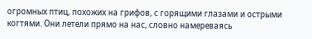огромных птиц, похожих на грифов, с горящими глазами и острыми когтями. Они летели прямо на нас, словно намереваясь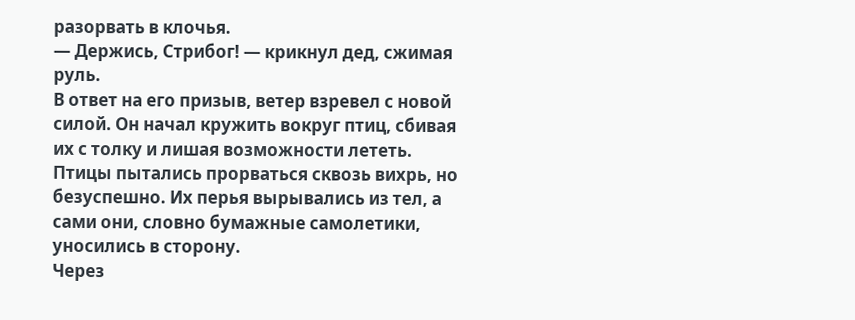разорвать в клочья.
— Держись, Стрибог! — крикнул дед, сжимая руль.
В ответ на его призыв, ветер взревел с новой силой. Он начал кружить вокруг птиц, сбивая их с толку и лишая возможности лететь.
Птицы пытались прорваться сквозь вихрь, но безуспешно. Их перья вырывались из тел, а сами они, словно бумажные самолетики, уносились в сторону.
Через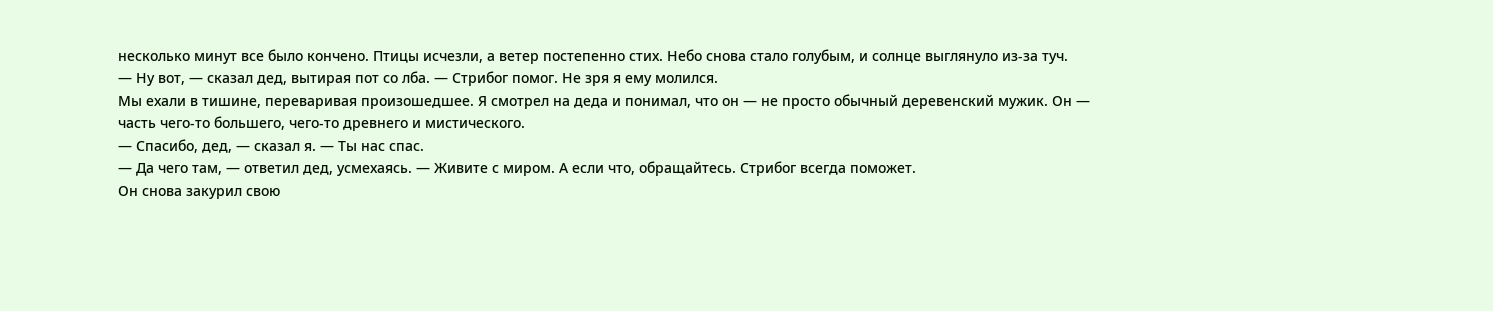несколько минут все было кончено. Птицы исчезли, а ветер постепенно стих. Небо снова стало голубым, и солнце выглянуло из-за туч.
— Ну вот, — сказал дед, вытирая пот со лба. — Стрибог помог. Не зря я ему молился.
Мы ехали в тишине, переваривая произошедшее. Я смотрел на деда и понимал, что он — не просто обычный деревенский мужик. Он — часть чего-то большего, чего-то древнего и мистического.
— Спасибо, дед, — сказал я. — Ты нас спас.
— Да чего там, — ответил дед, усмехаясь. — Живите с миром. А если что, обращайтесь. Стрибог всегда поможет.
Он снова закурил свою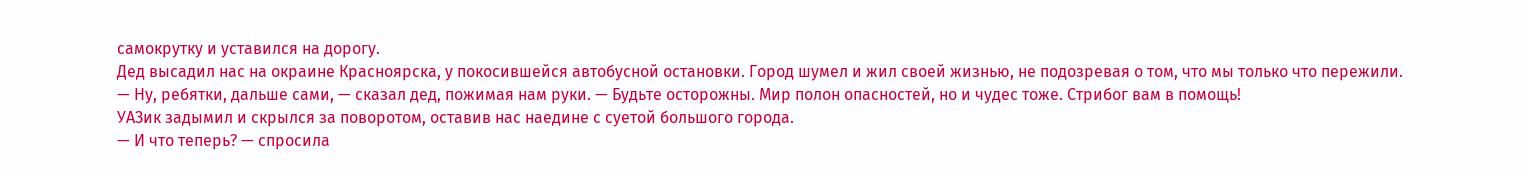самокрутку и уставился на дорогу.
Дед высадил нас на окраине Красноярска, у покосившейся автобусной остановки. Город шумел и жил своей жизнью, не подозревая о том, что мы только что пережили.
— Ну, ребятки, дальше сами, — сказал дед, пожимая нам руки. — Будьте осторожны. Мир полон опасностей, но и чудес тоже. Стрибог вам в помощь!
УАЗик задымил и скрылся за поворотом, оставив нас наедине с суетой большого города.
— И что теперь? — спросила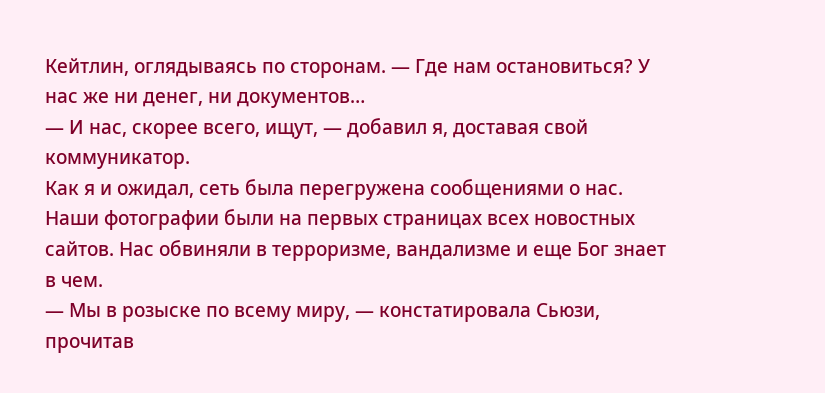Кейтлин, оглядываясь по сторонам. — Где нам остановиться? У нас же ни денег, ни документов…
— И нас, скорее всего, ищут, — добавил я, доставая свой коммуникатор.
Как я и ожидал, сеть была перегружена сообщениями о нас. Наши фотографии были на первых страницах всех новостных сайтов. Нас обвиняли в терроризме, вандализме и еще Бог знает в чем.
— Мы в розыске по всему миру, — констатировала Сьюзи, прочитав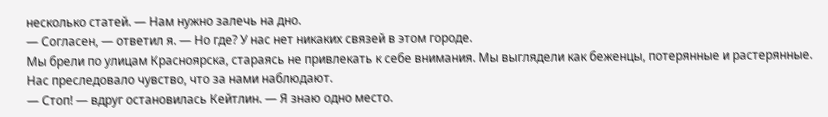несколько статей. — Нам нужно залечь на дно.
— Согласен, — ответил я. — Но где? У нас нет никаких связей в этом городе.
Мы брели по улицам Красноярска, стараясь не привлекать к себе внимания. Мы выглядели как беженцы, потерянные и растерянные. Нас преследовало чувство, что за нами наблюдают.
— Стоп! — вдруг остановилась Кейтлин. — Я знаю одно место.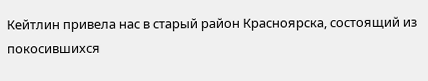Кейтлин привела нас в старый район Красноярска, состоящий из покосившихся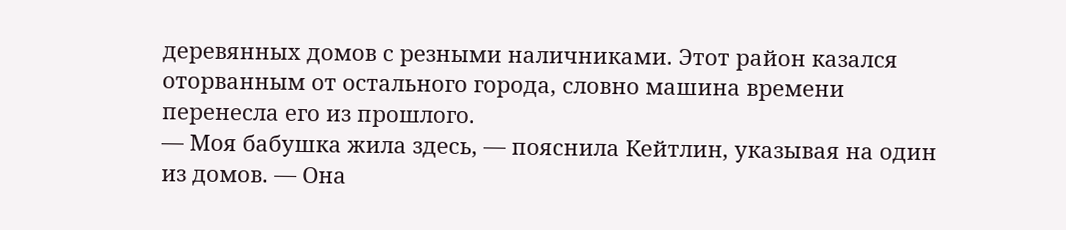деревянных домов с резными наличниками. Этот район казался оторванным от остального города, словно машина времени перенесла его из прошлого.
— Моя бабушка жила здесь, — пояснила Кейтлин, указывая на один из домов. — Она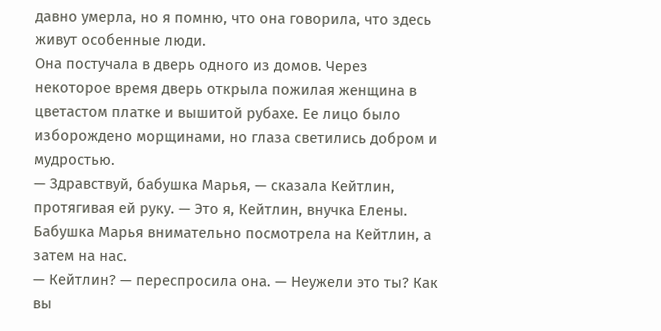давно умерла, но я помню, что она говорила, что здесь живут особенные люди.
Она постучала в дверь одного из домов. Через некоторое время дверь открыла пожилая женщина в цветастом платке и вышитой рубахе. Ее лицо было изборождено морщинами, но глаза светились добром и мудростью.
— Здравствуй, бабушка Марья, — сказала Кейтлин, протягивая ей руку. — Это я, Кейтлин, внучка Елены.
Бабушка Марья внимательно посмотрела на Кейтлин, а затем на нас.
— Кейтлин? — переспросила она. — Неужели это ты? Как вы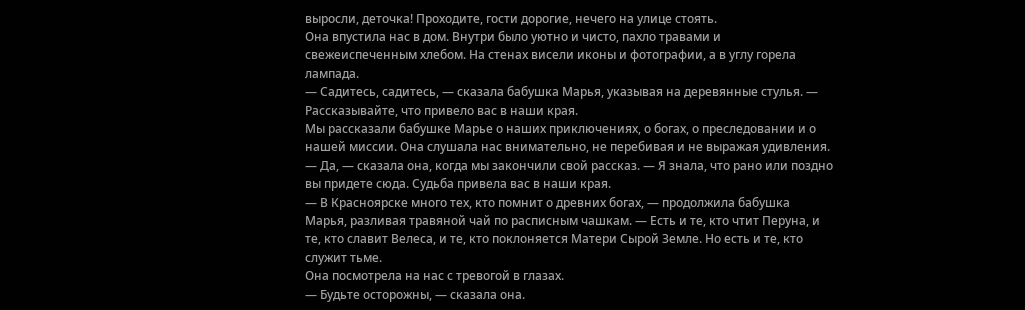выросли, деточка! Проходите, гости дорогие, нечего на улице стоять.
Она впустила нас в дом. Внутри было уютно и чисто, пахло травами и свежеиспеченным хлебом. На стенах висели иконы и фотографии, а в углу горела лампада.
— Садитесь, садитесь, — сказала бабушка Марья, указывая на деревянные стулья. — Рассказывайте, что привело вас в наши края.
Мы рассказали бабушке Марье о наших приключениях, о богах, о преследовании и о нашей миссии. Она слушала нас внимательно, не перебивая и не выражая удивления.
— Да, — сказала она, когда мы закончили свой рассказ. — Я знала, что рано или поздно вы придете сюда. Судьба привела вас в наши края.
— В Красноярске много тех, кто помнит о древних богах, — продолжила бабушка Марья, разливая травяной чай по расписным чашкам. — Есть и те, кто чтит Перуна, и те, кто славит Велеса, и те, кто поклоняется Матери Сырой Земле. Но есть и те, кто служит тьме.
Она посмотрела на нас с тревогой в глазах.
— Будьте осторожны, — сказала она.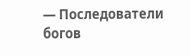— Последователи богов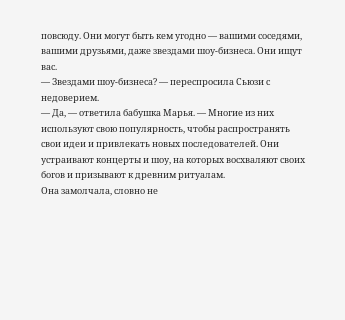повсюду. Они могут быть кем угодно — вашими соседями, вашими друзьями, даже звездами шоу-бизнеса. Они ищут вас.
— Звездами шоу-бизнеса? — переспросила Сьюзи с недоверием.
— Да, — ответила бабушка Марья. — Многие из них используют свою популярность, чтобы распространять свои идеи и привлекать новых последователей. Они устраивают концерты и шоу, на которых восхваляют своих богов и призывают к древним ритуалам.
Она замолчала, словно не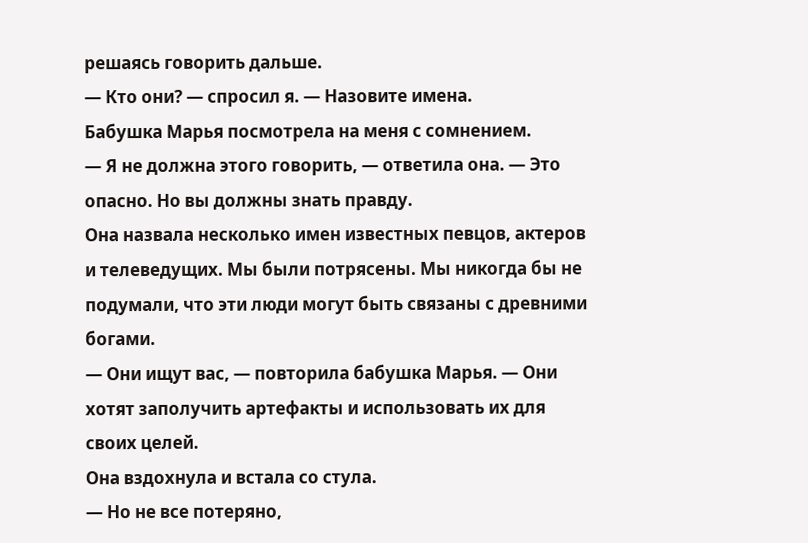решаясь говорить дальше.
— Кто они? — спросил я. — Назовите имена.
Бабушка Марья посмотрела на меня с сомнением.
— Я не должна этого говорить, — ответила она. — Это опасно. Но вы должны знать правду.
Она назвала несколько имен известных певцов, актеров и телеведущих. Мы были потрясены. Мы никогда бы не подумали, что эти люди могут быть связаны с древними богами.
— Они ищут вас, — повторила бабушка Марья. — Они хотят заполучить артефакты и использовать их для своих целей.
Она вздохнула и встала со стула.
— Но не все потеряно,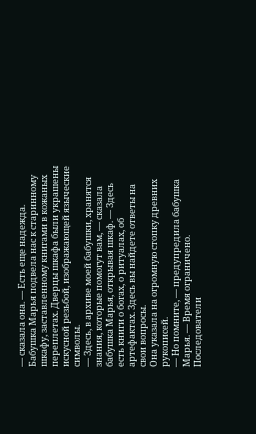— сказала она. — Есть еще надежда.
Бабушка Марья подвела нас к старинному шкафу, заставленному книгами в кожаных переплетах. Дверцы шкафа были украшены искусной резьбой, изображающей языческие символы.
— Здесь, в архиве моей бабушки, хранятся знания, которые помогут вам, — сказала бабушка Марья, открывая шкаф. — Здесь есть книги о богах, о ритуалах, об артефактах. Здесь вы найдете ответы на свои вопросы.
Она указала на огромную стопку древних рукописей.
— Но помните, — предупредила бабушка Марья. — Время ограничено. Последователи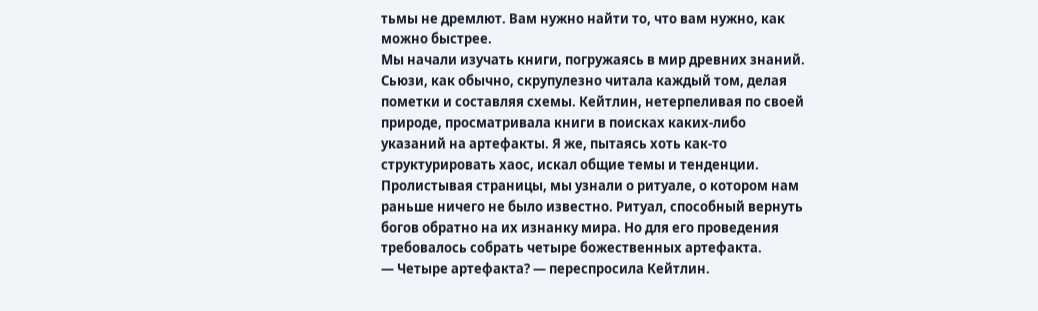тьмы не дремлют. Вам нужно найти то, что вам нужно, как можно быстрее.
Мы начали изучать книги, погружаясь в мир древних знаний. Сьюзи, как обычно, скрупулезно читала каждый том, делая пометки и составляя схемы. Кейтлин, нетерпеливая по своей природе, просматривала книги в поисках каких-либо указаний на артефакты. Я же, пытаясь хоть как-то структурировать хаос, искал общие темы и тенденции.
Пролистывая страницы, мы узнали о ритуале, о котором нам раньше ничего не было известно. Ритуал, способный вернуть богов обратно на их изнанку мира. Но для его проведения требовалось собрать четыре божественных артефакта.
— Четыре артефакта? — переспросила Кейтлин.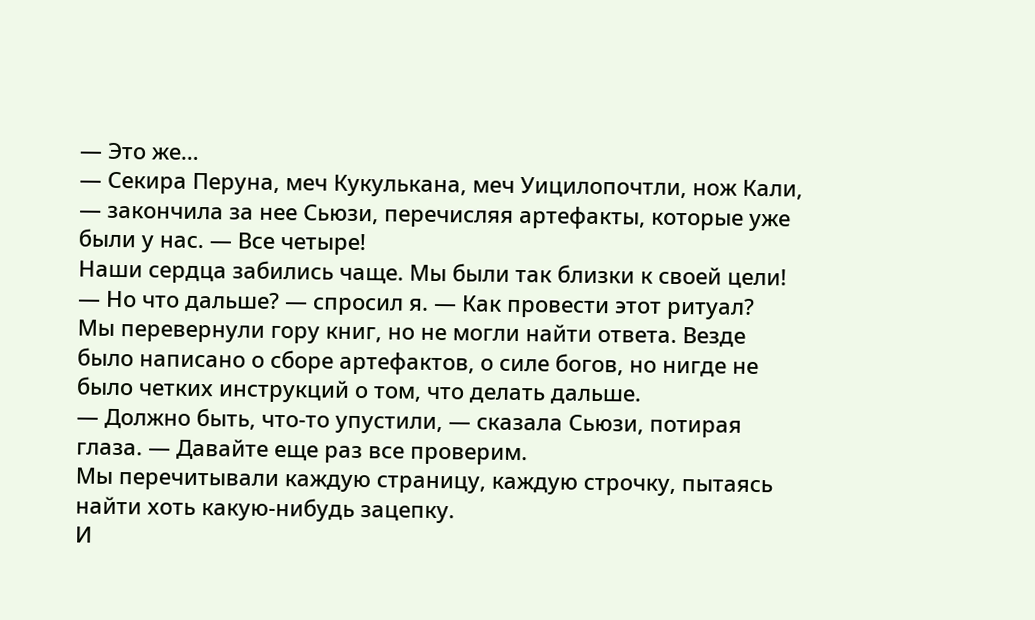— Это же…
— Секира Перуна, меч Кукулькана, меч Уицилопочтли, нож Кали, — закончила за нее Сьюзи, перечисляя артефакты, которые уже были у нас. — Все четыре!
Наши сердца забились чаще. Мы были так близки к своей цели!
— Но что дальше? — спросил я. — Как провести этот ритуал?
Мы перевернули гору книг, но не могли найти ответа. Везде было написано о сборе артефактов, о силе богов, но нигде не было четких инструкций о том, что делать дальше.
— Должно быть, что-то упустили, — сказала Сьюзи, потирая глаза. — Давайте еще раз все проверим.
Мы перечитывали каждую страницу, каждую строчку, пытаясь найти хоть какую-нибудь зацепку.
И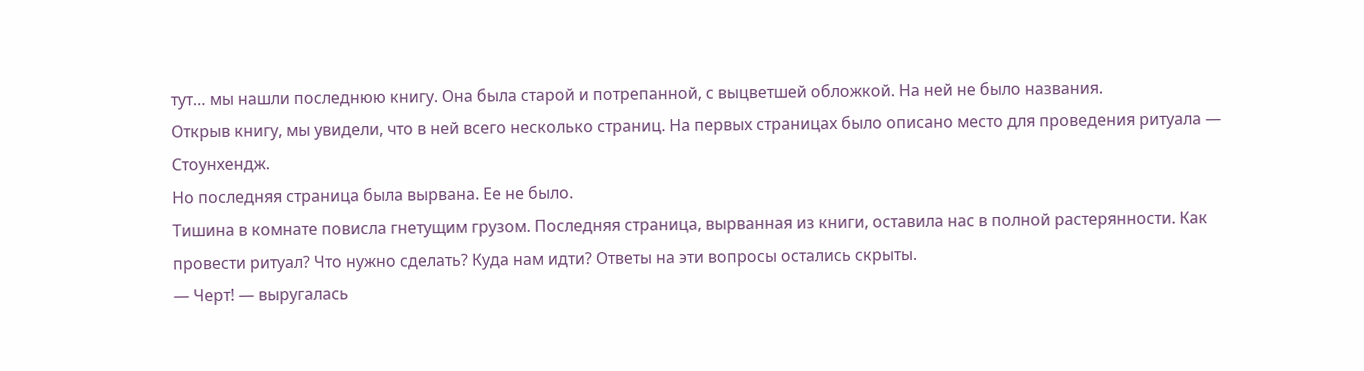тут… мы нашли последнюю книгу. Она была старой и потрепанной, с выцветшей обложкой. На ней не было названия.
Открыв книгу, мы увидели, что в ней всего несколько страниц. На первых страницах было описано место для проведения ритуала — Стоунхендж.
Но последняя страница была вырвана. Ее не было.
Тишина в комнате повисла гнетущим грузом. Последняя страница, вырванная из книги, оставила нас в полной растерянности. Как провести ритуал? Что нужно сделать? Куда нам идти? Ответы на эти вопросы остались скрыты.
— Черт! — выругалась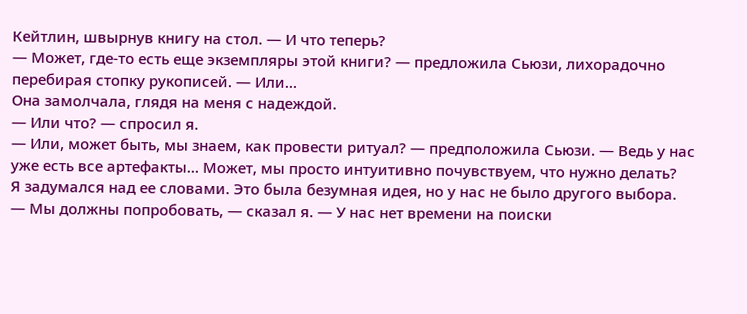Кейтлин, швырнув книгу на стол. — И что теперь?
— Может, где-то есть еще экземпляры этой книги? — предложила Сьюзи, лихорадочно перебирая стопку рукописей. — Или…
Она замолчала, глядя на меня с надеждой.
— Или что? — спросил я.
— Или, может быть, мы знаем, как провести ритуал? — предположила Сьюзи. — Ведь у нас уже есть все артефакты… Может, мы просто интуитивно почувствуем, что нужно делать?
Я задумался над ее словами. Это была безумная идея, но у нас не было другого выбора.
— Мы должны попробовать, — сказал я. — У нас нет времени на поиски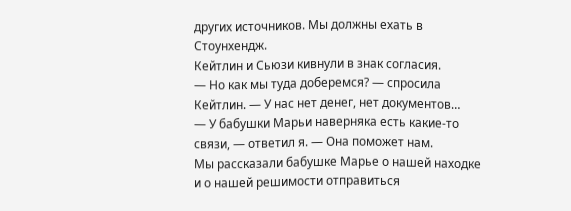других источников. Мы должны ехать в Стоунхендж.
Кейтлин и Сьюзи кивнули в знак согласия.
— Но как мы туда доберемся? — спросила Кейтлин. — У нас нет денег, нет документов…
— У бабушки Марьи наверняка есть какие-то связи, — ответил я. — Она поможет нам.
Мы рассказали бабушке Марье о нашей находке и о нашей решимости отправиться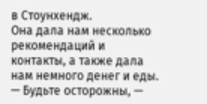в Стоунхендж.
Она дала нам несколько рекомендаций и контакты, а также дала нам немного денег и еды.
— Будьте осторожны, —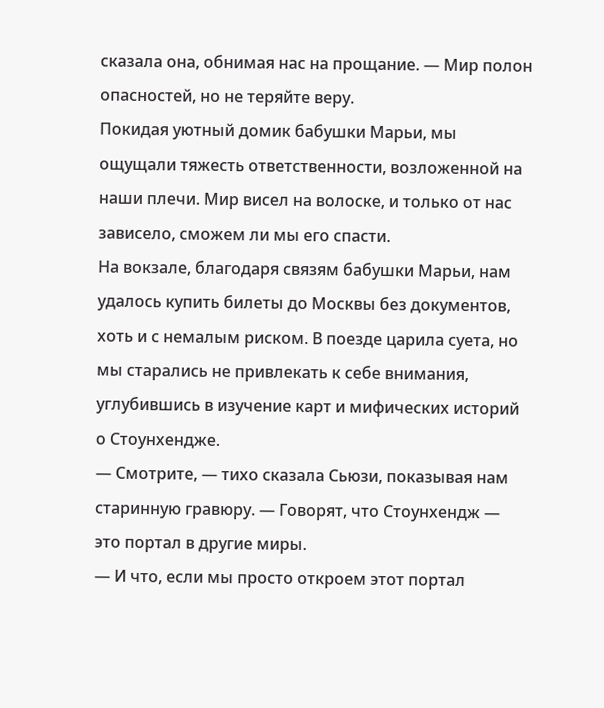сказала она, обнимая нас на прощание. — Мир полон опасностей, но не теряйте веру.
Покидая уютный домик бабушки Марьи, мы ощущали тяжесть ответственности, возложенной на наши плечи. Мир висел на волоске, и только от нас зависело, сможем ли мы его спасти.
На вокзале, благодаря связям бабушки Марьи, нам удалось купить билеты до Москвы без документов, хоть и с немалым риском. В поезде царила суета, но мы старались не привлекать к себе внимания, углубившись в изучение карт и мифических историй о Стоунхендже.
— Смотрите, — тихо сказала Сьюзи, показывая нам старинную гравюру. — Говорят, что Стоунхендж — это портал в другие миры.
— И что, если мы просто откроем этот портал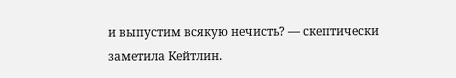и выпустим всякую нечисть? — скептически заметила Кейтлин.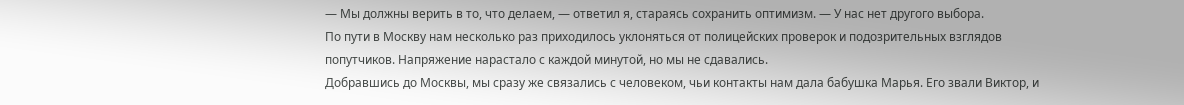— Мы должны верить в то, что делаем, — ответил я, стараясь сохранить оптимизм. — У нас нет другого выбора.
По пути в Москву нам несколько раз приходилось уклоняться от полицейских проверок и подозрительных взглядов попутчиков. Напряжение нарастало с каждой минутой, но мы не сдавались.
Добравшись до Москвы, мы сразу же связались с человеком, чьи контакты нам дала бабушка Марья. Его звали Виктор, и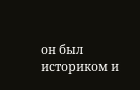он был историком и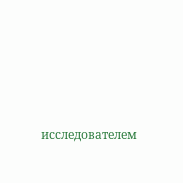исследователем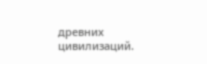древних цивилизаций.